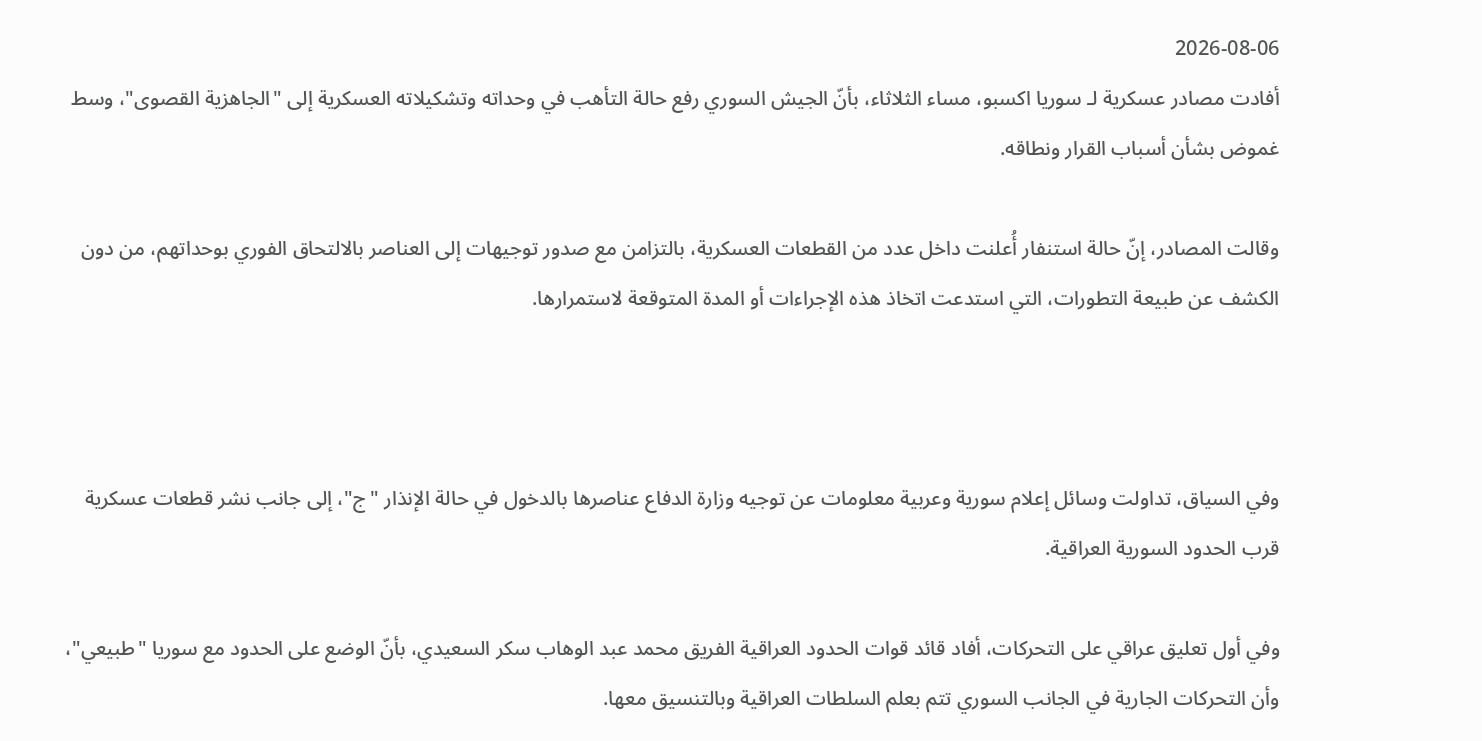2026-08-06
أفادت مصادر عسكرية لـ سوريا اكسبو، مساء الثلاثاء، بأنّ الجيش السوري رفع حالة التأهب في وحداته وتشكيلاته العسكرية إلى "الجاهزية القصوى"، وسط غموض بشأن أسباب القرار ونطاقه.

وقالت المصادر، إنّ حالة استنفار أُعلنت داخل عدد من القطعات العسكرية، بالتزامن مع صدور توجيهات إلى العناصر بالالتحاق الفوري بوحداتهم، من دون الكشف عن طبيعة التطورات، التي استدعت اتخاذ هذه الإجراءات أو المدة المتوقعة لاستمرارها.



وفي السياق، تداولت وسائل إعلام سورية وعربية معلومات عن توجيه وزارة الدفاع عناصرها بالدخول في حالة الإنذار "ج"، إلى جانب نشر قطعات عسكرية قرب الحدود السورية العراقية.

وفي أول تعليق عراقي على التحركات، أفاد قائد قوات الحدود العراقية الفريق محمد عبد الوهاب سكر السعيدي، بأنّ الوضع على الحدود مع سوريا "طبيعي"، وأن التحركات الجارية في الجانب السوري تتم بعلم السلطات العراقية وبالتنسيق معها.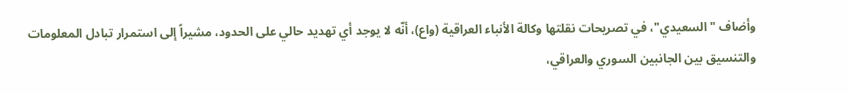وأضاف "السعيدي"، في تصريحات نقلتها وكالة الأنباء العراقية (واع)، أنّه لا يوجد أي تهديد حالي على الحدود، مشيراً إلى استمرار تبادل المعلومات والتنسيق بين الجانبين السوري والعراقي،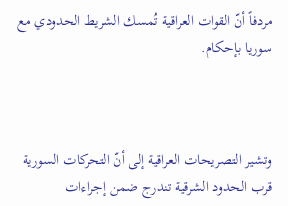مردفاً أنّ القوات العراقية تُمسك الشريط الحدودي مع سوريا بإحكام.



وتشير التصريحات العراقية إلى أنّ التحركات السورية قرب الحدود الشرقية تندرج ضمن إجراءات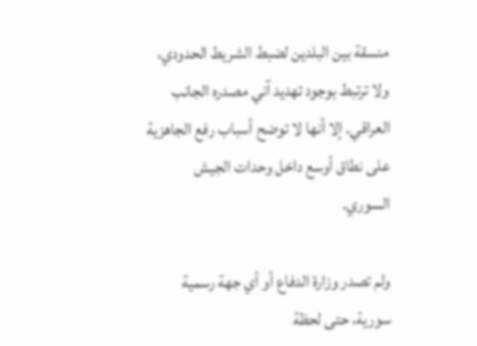منسقة بين البلدين لضبط الشريط الحدودي، ولا ترتبط بوجود تهديد آني مصدره الجانب العراقي. إلا أنها لا توضح أسباب رفع الجاهزية على نطاق أوسع داخل وحدات الجيش السوري.

ولم تصدر وزارة الدفاع أو أي جهة رسمية سورية، حتى لحظة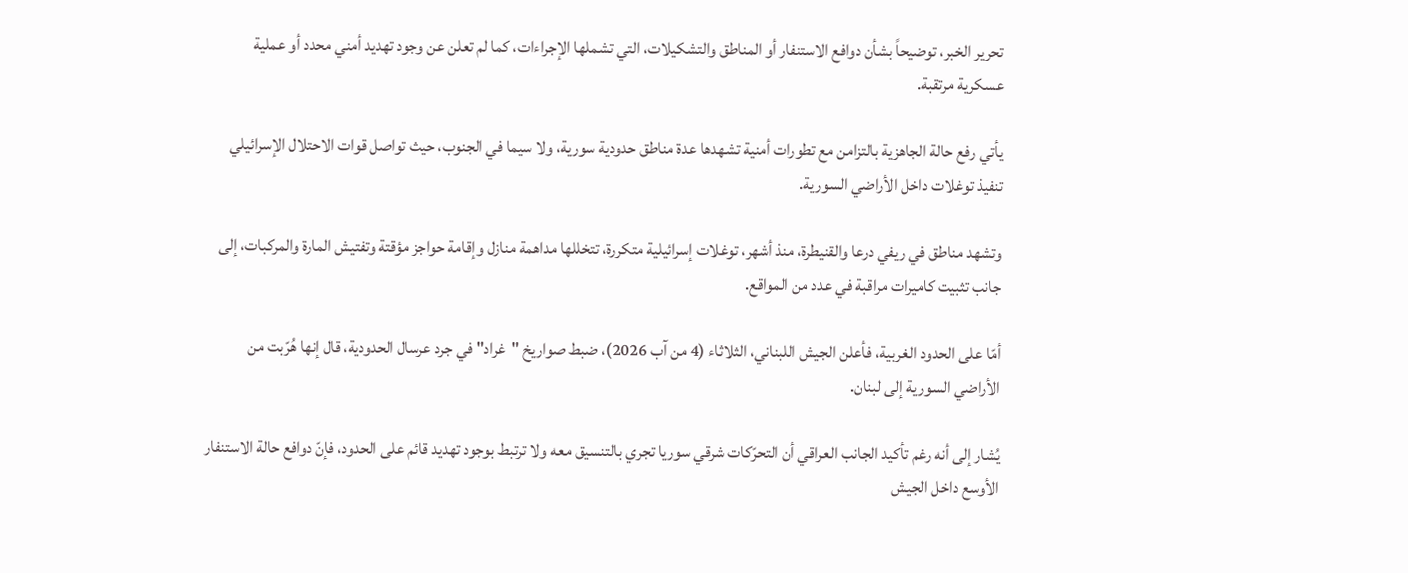تحرير الخبر، توضيحاً بشأن دوافع الاستنفار أو المناطق والتشكيلات، التي تشملها الإجراءات، كما لم تعلن عن وجود تهديد أمني محدد أو عملية عسكرية مرتقبة.

يأتي رفع حالة الجاهزية بالتزامن مع تطورات أمنية تشهدها عدة مناطق حدودية سورية، ولا سيما في الجنوب، حيث تواصل قوات الاحتلال الإسرائيلي تنفيذ توغلات داخل الأراضي السورية.

وتشهد مناطق في ريفي درعا والقنيطرة، منذ أشهر، توغلات إسرائيلية متكررة، تتخللها مداهمة منازل وإقامة حواجز مؤقتة وتفتيش المارة والمركبات، إلى جانب تثبيت كاميرات مراقبة في عدد من المواقع.

أمّا على الحدود الغربية، فأعلن الجيش اللبناني، الثلاثاء (4 من آب 2026)، ضبط صواريخ "غراد" في جرد عرسال الحدودية، قال إنها هُرّبت من الأراضي السورية إلى لبنان.

يُشار إلى أنه رغم تأكيد الجانب العراقي أن التحرّكات شرقي سوريا تجري بالتنسيق معه ولا ترتبط بوجود تهديد قائم على الحدود، فإنّ دوافع حالة الاستنفار الأوسع داخل الجيش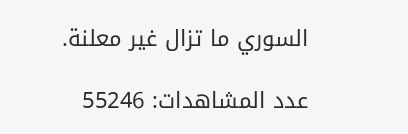السوري ما تزال غير معلنة.

عدد المشاهدات: 55246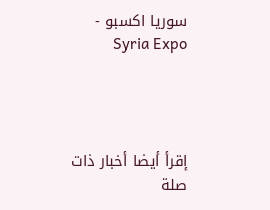سوريا اكسبو - Syria Expo




إقرأ أيضا أخبار ذات صلة